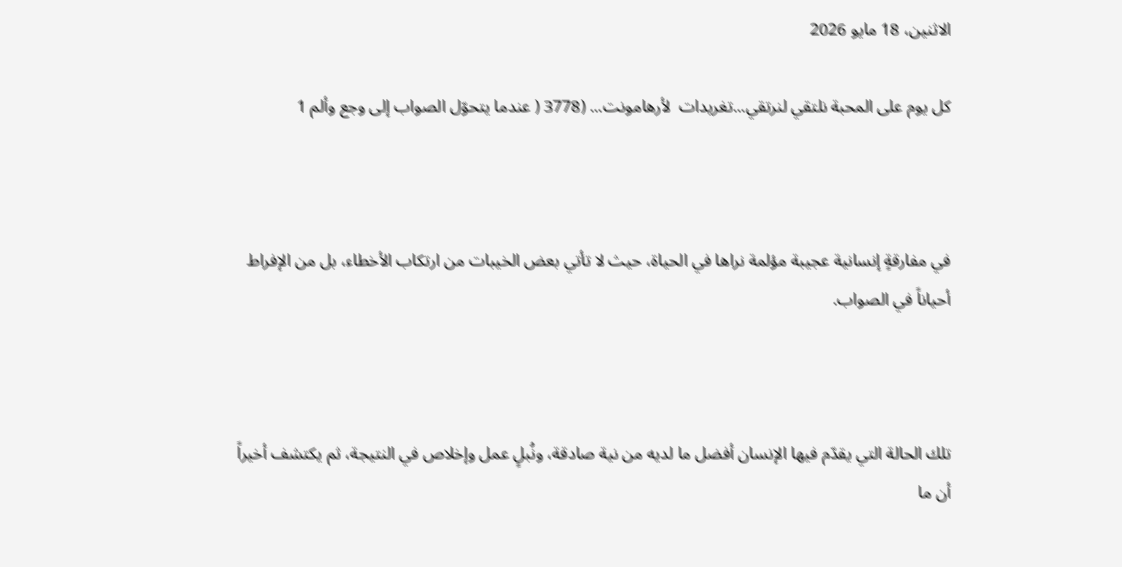الاثنين، 18 مايو 2026

كل يوم على المحبة نلتقي لنرتقي...تغريدات  لأرهامونت... (3778 ( عندما يتحوّل الصواب إلى وجع وألم 1



في مفارقةٍ إنسانية عجيبة مؤلمة نراها في الحياة، حيث لا تأتي بعض الخيبات من ارتكاب الأخطاء، بل من الإفراط أحياناً في الصواب.



تلك الحالة التي يقدّم فيها الإنسان أفضل ما لديه من نية صادقة، ونُبلٍ عمل وإخلاص في النتيجة، ثم يكتشف أخيراً أن ما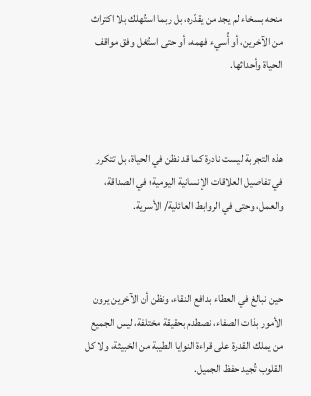منحه بسخاء لم يجد من يقدّره، بل ربما استُهلك بلا اكتراث من الآخرين، أو أُسيء فهمه، أو حتى استُغل وفق مواقف الحياة وأحداثها.



هذه التجربة ليست نادرة كما قد نظن في الحياة، بل تتكرر في تفاصيل العلاقات الإنسانية اليومية؛ في الصداقة، والعمل، وحتى في الروابط العائلية/ الأسرية.



حين نبالغ في العطاء بدافع النقاء، ونظن أن الآخرين يرون الأمور بذات الصفاء، نصطدم بحقيقة مختلفة، ليس الجميع من يملك القدرة على قراءة النوايا الطيبة من الخبيثة، ولا كل القلوب تُجيد حفظ الجميل.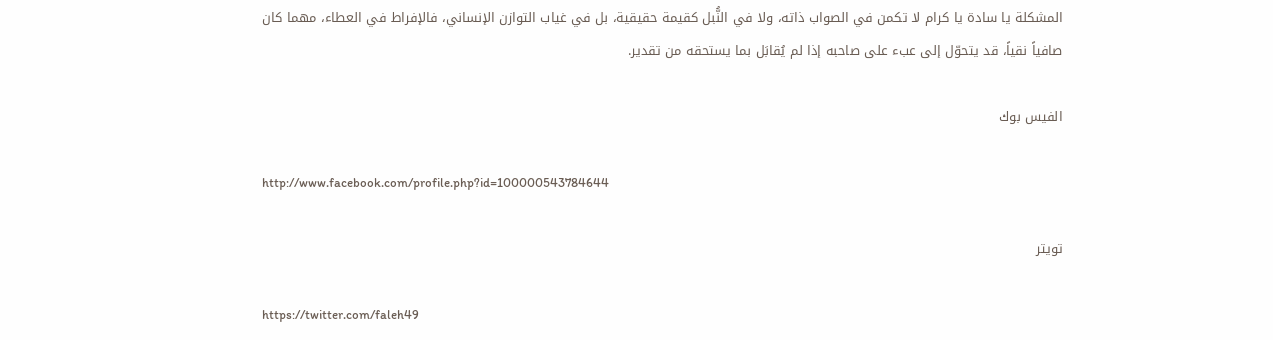المشكلة يا سادة يا كرام لا تكمن في الصواب ذاته، ولا في النُّبل كقيمة حقيقية، بل في غياب التوازن الإنساني، فالإفراط في العطاء، مهما كان صافياً نقياً، قد يتحوّل إلى عبء على صاحبه إذا لم يُقابَل بما يستحقه من تقدير.

الفيس بوك

http://www.facebook.com/profile.php?id=100000543784644

تويتر

https://twitter.com/faleh49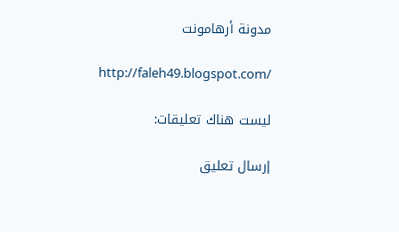مدونة أرهامونت

 http://faleh49.blogspot.com/

ليست هناك تعليقات:

إرسال تعليق